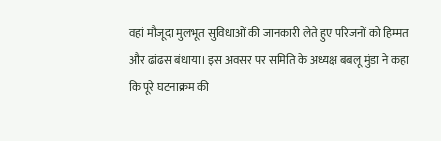वहां मौजूदा मुलभूत सुविधाओं की जानकारी लेते हुए परिजनों को हिम्मत और ढांढस बंधाया। इस अवसर पर समिति के अध्यक्ष बबलू मुंडा ने कहा कि पूरे घटनाक्रम की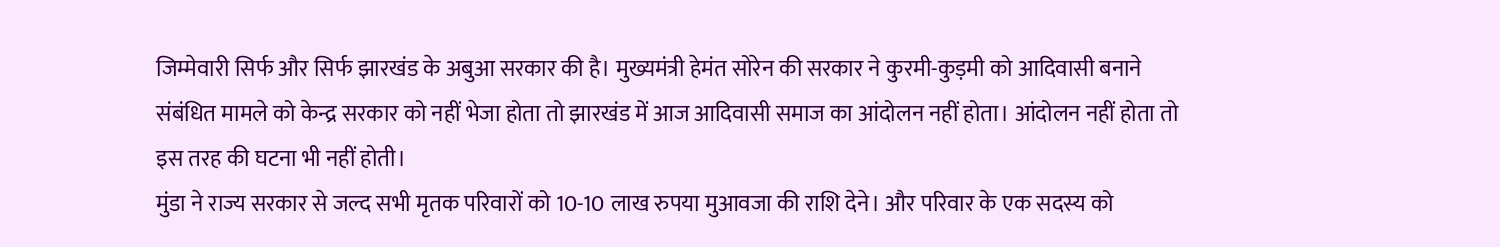जिम्मेवारी सिर्फ और सिर्फ झारखंड के अबुआ सरकार की है। मुख्यमंत्री हेमंत सोरेन की सरकार ने कुरमी-कुड़मी को आदिवासी बनाने संबंधित मामले को केन्द्र सरकार को नहीं भेजा होता तो झारखंड में आज आदिवासी समाज का आंदोलन नहीं होता। आंदोलन नहीं होता तो इस तरह की घटना भी नहीं होती।
मुंडा ने राज्य सरकार से जल्द सभी मृतक परिवारों को 10-10 लाख रुपया मुआवजा की राशि देने। और परिवार के एक सदस्य को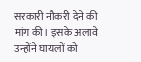सरकारी नौकरी देने की मांग की। इसके अलावे उन्होंने घायलों को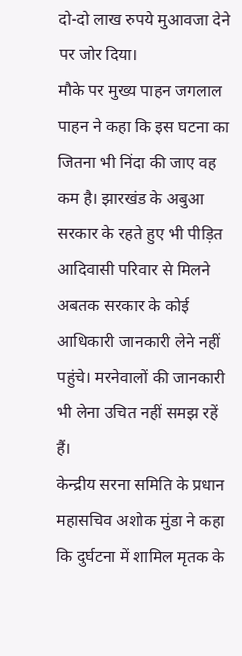दो-दो लाख रुपये मुआवजा देने पर जोर दिया।
मौके पर मुख्य पाहन जगलाल पाहन ने कहा कि इस घटना का जितना भी निंदा की जाए वह कम है। झारखंड के अबुआ सरकार के रहते हुए भी पीड़ित आदिवासी परिवार से मिलने अबतक सरकार के कोई आधिकारी जानकारी लेने नहीं पहुंचे। मरनेवालों की जानकारी भी लेना उचित नहीं समझ रहें हैं।
केन्द्रीय सरना समिति के प्रधान महासचिव अशोक मुंडा ने कहा कि दुर्घटना में शामिल मृतक के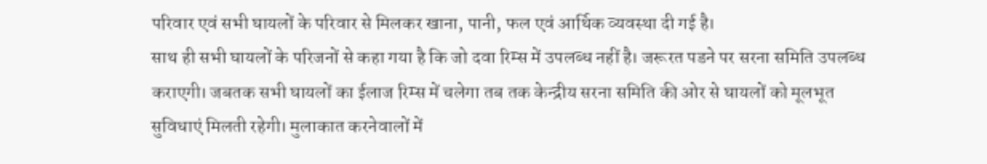परिवार एवं सभी घायलों के परिवार से मिलकर खाना, पानी, फल एवं आर्थिक व्यवस्था दी गई है।
साथ ही सभी घायलों के परिजनों से कहा गया है कि जो दवा रिम्स में उपलब्ध नहीं है। जरूरत पडने पर सरना समिति उपलब्ध कराएगी। जबतक सभी घायलों का ईलाज रिम्स में चलेगा तब तक केन्द्रीय सरना समिति की ओर से घायलों को मूलभूत सुविधाएं मिलती रहेगी। मुलाकात करनेवालों में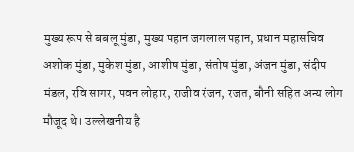मुख्य रूप से बबलू मुंडा, मुख्य पहान जगलाल पहान, प्रधान महासचिव अशोक मुंडा, मुकेश मुंडा, आशीष मुंडा, संतोष मुंडा, अंजन मुंडा, संदीप मंडल, रवि सागर, पवन लोहार, राजीव रंजन, रजत, बौनी सहित अन्य लोग मौजूद थे। उल्लेखनीय है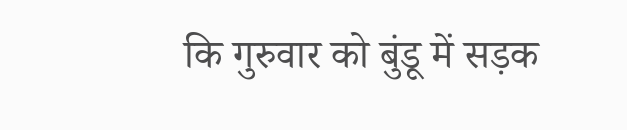कि गुरुवार को बुंडू में सड़क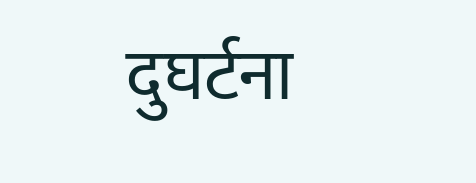दुघर्टना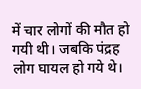में चार लोगों की मौत हो गयी थी। जबकि पंद्रह लोग घायल हो गये थे।